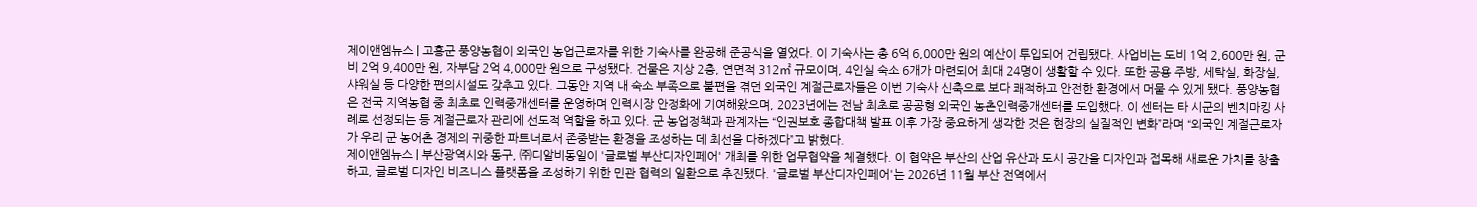제이앤엠뉴스 | 고흥군 풍양농협이 외국인 농업근로자를 위한 기숙사를 완공해 준공식을 열었다. 이 기숙사는 총 6억 6,000만 원의 예산이 투입되어 건립됐다. 사업비는 도비 1억 2,600만 원, 군비 2억 9,400만 원, 자부담 2억 4,000만 원으로 구성됐다. 건물은 지상 2층, 연면적 312㎡ 규모이며, 4인실 숙소 6개가 마련되어 최대 24명이 생활할 수 있다. 또한 공용 주방, 세탁실, 화장실, 샤워실 등 다양한 편의시설도 갖추고 있다. 그동안 지역 내 숙소 부족으로 불편을 겪던 외국인 계절근로자들은 이번 기숙사 신축으로 보다 쾌적하고 안전한 환경에서 머물 수 있게 됐다. 풍양농협은 전국 지역농협 중 최초로 인력중개센터를 운영하며 인력시장 안정화에 기여해왔으며, 2023년에는 전남 최초로 공공형 외국인 농촌인력중개센터를 도입했다. 이 센터는 타 시군의 벤치마킹 사례로 선정되는 등 계절근로자 관리에 선도적 역할을 하고 있다. 군 농업정책과 관계자는 “인권보호 종합대책 발표 이후 가장 중요하게 생각한 것은 현장의 실질적인 변화”라며 “외국인 계절근로자가 우리 군 농어촌 경제의 귀중한 파트너로서 존중받는 환경을 조성하는 데 최선을 다하겠다”고 밝혔다.
제이앤엠뉴스 | 부산광역시와 동구, ㈜디알비동일이 '글로벌 부산디자인페어' 개최를 위한 업무협약을 체결했다. 이 협약은 부산의 산업 유산과 도시 공간을 디자인과 접목해 새로운 가치를 창출하고, 글로벌 디자인 비즈니스 플랫폼을 조성하기 위한 민관 협력의 일환으로 추진됐다. '글로벌 부산디자인페어'는 2026년 11월 부산 전역에서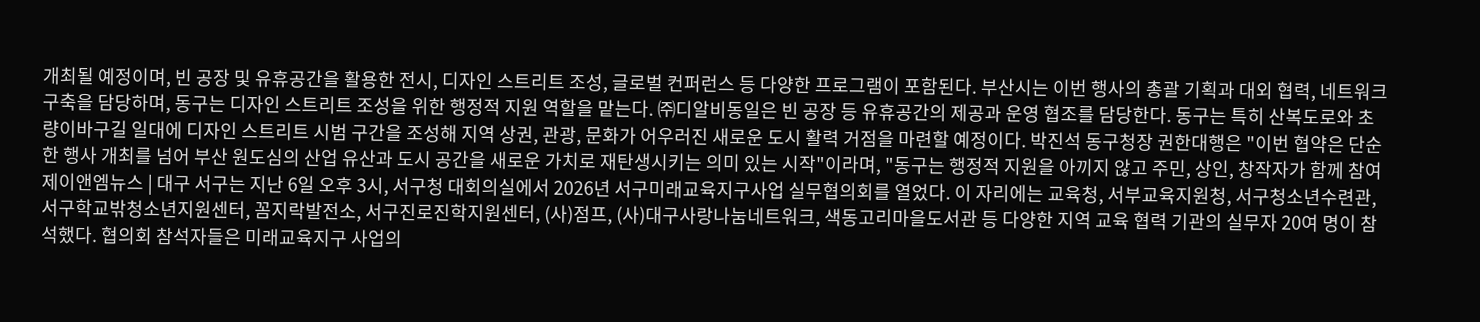개최될 예정이며, 빈 공장 및 유휴공간을 활용한 전시, 디자인 스트리트 조성, 글로벌 컨퍼런스 등 다양한 프로그램이 포함된다. 부산시는 이번 행사의 총괄 기획과 대외 협력, 네트워크 구축을 담당하며, 동구는 디자인 스트리트 조성을 위한 행정적 지원 역할을 맡는다. ㈜디알비동일은 빈 공장 등 유휴공간의 제공과 운영 협조를 담당한다. 동구는 특히 산복도로와 초량이바구길 일대에 디자인 스트리트 시범 구간을 조성해 지역 상권, 관광, 문화가 어우러진 새로운 도시 활력 거점을 마련할 예정이다. 박진석 동구청장 권한대행은 "이번 협약은 단순한 행사 개최를 넘어 부산 원도심의 산업 유산과 도시 공간을 새로운 가치로 재탄생시키는 의미 있는 시작"이라며, "동구는 행정적 지원을 아끼지 않고 주민, 상인, 창작자가 함께 참여
제이앤엠뉴스 | 대구 서구는 지난 6일 오후 3시, 서구청 대회의실에서 2026년 서구미래교육지구사업 실무협의회를 열었다. 이 자리에는 교육청, 서부교육지원청, 서구청소년수련관, 서구학교밖청소년지원센터, 꼼지락발전소, 서구진로진학지원센터, (사)점프, (사)대구사랑나눔네트워크, 색동고리마을도서관 등 다양한 지역 교육 협력 기관의 실무자 20여 명이 참석했다. 협의회 참석자들은 미래교육지구 사업의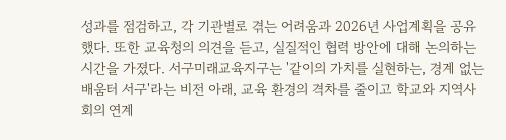성과를 점검하고, 각 기관별로 겪는 어려움과 2026년 사업계획을 공유했다. 또한 교육청의 의견을 듣고, 실질적인 협력 방안에 대해 논의하는 시간을 가졌다. 서구미래교육지구는 '같이의 가치를 실현하는, 경계 없는 배움터 서구'라는 비전 아래, 교육 환경의 격차를 줄이고 학교와 지역사회의 연계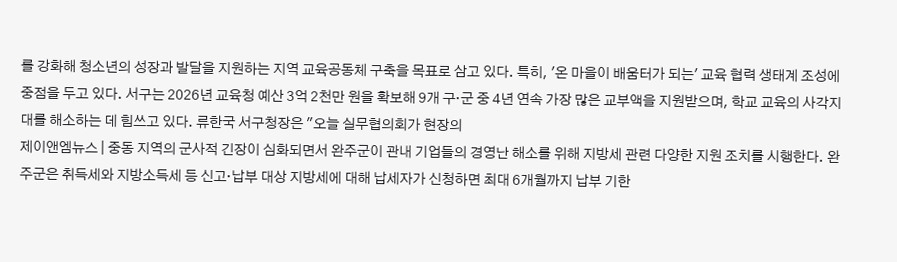를 강화해 청소년의 성장과 발달을 지원하는 지역 교육공동체 구축을 목표로 삼고 있다. 특히, '온 마을이 배움터가 되는' 교육 협력 생태계 조성에 중점을 두고 있다. 서구는 2026년 교육청 예산 3억 2천만 원을 확보해 9개 구·군 중 4년 연속 가장 많은 교부액을 지원받으며, 학교 교육의 사각지대를 해소하는 데 힘쓰고 있다. 류한국 서구청장은 "오늘 실무협의회가 현장의
제이앤엠뉴스 | 중동 지역의 군사적 긴장이 심화되면서 완주군이 관내 기업들의 경영난 해소를 위해 지방세 관련 다양한 지원 조치를 시행한다. 완주군은 취득세와 지방소득세 등 신고·납부 대상 지방세에 대해 납세자가 신청하면 최대 6개월까지 납부 기한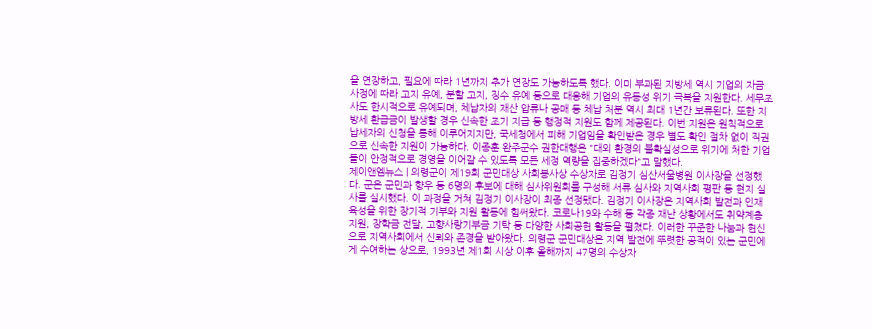을 연장하고, 필요에 따라 1년까지 추가 연장도 가능하도록 했다. 이미 부과된 지방세 역시 기업의 자금 사정에 따라 고지 유예, 분할 고지, 징수 유예 등으로 대응해 기업의 유동성 위기 극복을 지원한다. 세무조사도 한시적으로 유예되며, 체납자의 재산 압류나 공매 등 체납 처분 역시 최대 1년간 보류된다. 또한 지방세 환급금이 발생할 경우 신속한 조기 지급 등 행정적 지원도 함께 제공된다. 이번 지원은 원칙적으로 납세자의 신청을 통해 이루어지지만, 국세청에서 피해 기업임을 확인받은 경우 별도 확인 절차 없이 직권으로 신속한 지원이 가능하다. 이종훈 완주군수 권한대행은 "대외 환경의 불확실성으로 위기에 처한 기업들이 안정적으로 경영을 이어갈 수 있도록 모든 세정 역량을 집중하겠다"고 말했다.
제이앤엠뉴스 | 의령군이 제19회 군민대상 사회봉사상 수상자로 김정기 심산서울병원 이사장을 선정했다. 군은 군민과 향우 등 6명의 후보에 대해 심사위원회를 구성해 서류 심사와 지역사회 평판 등 현지 실사를 실시했다. 이 과정을 거쳐 김정기 이사장이 최종 선정됐다. 김정기 이사장은 지역사회 발전과 인재 육성을 위한 장기적 기부와 지원 활동에 힘써왔다. 코로나19와 수해 등 각종 재난 상황에서도 취약계층 지원, 장학금 전달, 고향사랑기부금 기탁 등 다양한 사회공헌 활동을 펼쳤다. 이러한 꾸준한 나눔과 헌신으로 지역사회에서 신뢰와 존경을 받아왔다. 의령군 군민대상은 지역 발전에 뚜렷한 공적이 있는 군민에게 수여하는 상으로, 1993년 제1회 시상 이후 올해까지 47명의 수상자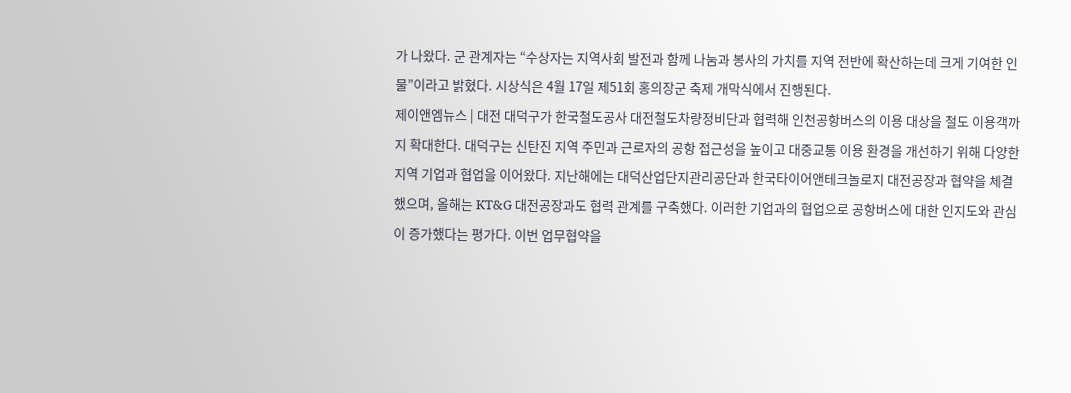가 나왔다. 군 관계자는 “수상자는 지역사회 발전과 함께 나눔과 봉사의 가치를 지역 전반에 확산하는데 크게 기여한 인물”이라고 밝혔다. 시상식은 4월 17일 제51회 홍의장군 축제 개막식에서 진행된다.
제이앤엠뉴스 | 대전 대덕구가 한국철도공사 대전철도차량정비단과 협력해 인천공항버스의 이용 대상을 철도 이용객까지 확대한다. 대덕구는 신탄진 지역 주민과 근로자의 공항 접근성을 높이고 대중교통 이용 환경을 개선하기 위해 다양한 지역 기업과 협업을 이어왔다. 지난해에는 대덕산업단지관리공단과 한국타이어앤테크놀로지 대전공장과 협약을 체결했으며, 올해는 KT&G 대전공장과도 협력 관계를 구축했다. 이러한 기업과의 협업으로 공항버스에 대한 인지도와 관심이 증가했다는 평가다. 이번 업무협약을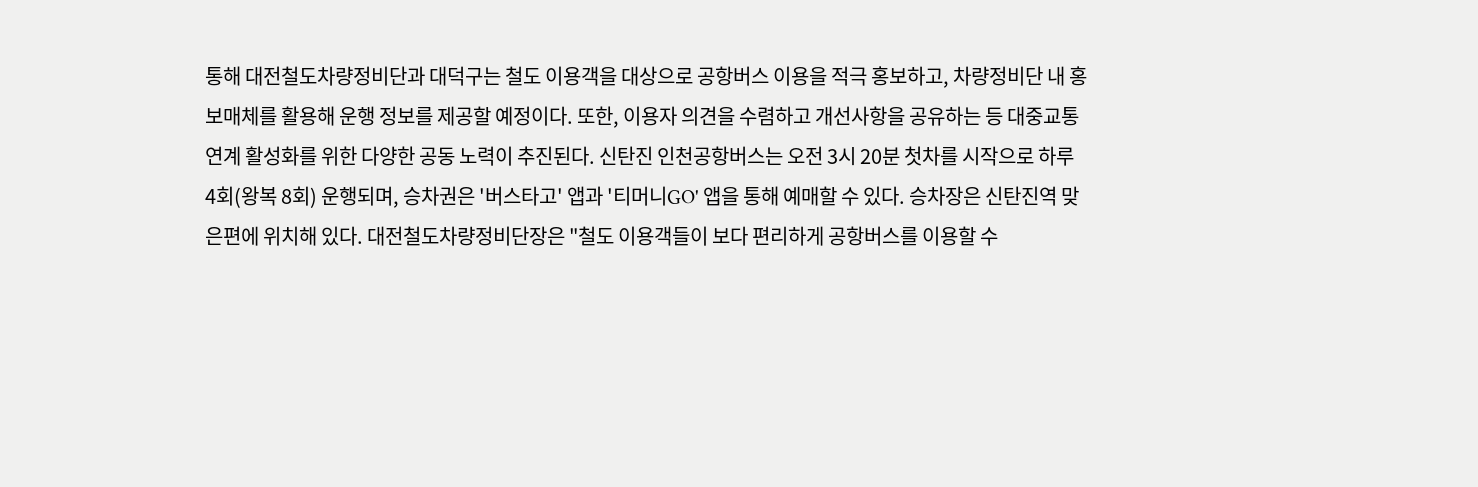통해 대전철도차량정비단과 대덕구는 철도 이용객을 대상으로 공항버스 이용을 적극 홍보하고, 차량정비단 내 홍보매체를 활용해 운행 정보를 제공할 예정이다. 또한, 이용자 의견을 수렴하고 개선사항을 공유하는 등 대중교통 연계 활성화를 위한 다양한 공동 노력이 추진된다. 신탄진 인천공항버스는 오전 3시 20분 첫차를 시작으로 하루 4회(왕복 8회) 운행되며, 승차권은 '버스타고' 앱과 '티머니GO' 앱을 통해 예매할 수 있다. 승차장은 신탄진역 맞은편에 위치해 있다. 대전철도차량정비단장은 "철도 이용객들이 보다 편리하게 공항버스를 이용할 수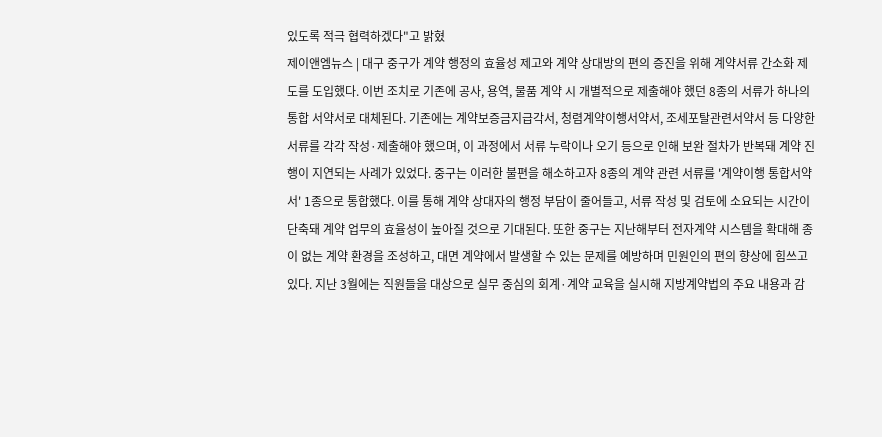있도록 적극 협력하겠다"고 밝혔
제이앤엠뉴스 | 대구 중구가 계약 행정의 효율성 제고와 계약 상대방의 편의 증진을 위해 계약서류 간소화 제도를 도입했다. 이번 조치로 기존에 공사, 용역, 물품 계약 시 개별적으로 제출해야 했던 8종의 서류가 하나의 통합 서약서로 대체된다. 기존에는 계약보증금지급각서, 청렴계약이행서약서, 조세포탈관련서약서 등 다양한 서류를 각각 작성·제출해야 했으며, 이 과정에서 서류 누락이나 오기 등으로 인해 보완 절차가 반복돼 계약 진행이 지연되는 사례가 있었다. 중구는 이러한 불편을 해소하고자 8종의 계약 관련 서류를 '계약이행 통합서약서' 1종으로 통합했다. 이를 통해 계약 상대자의 행정 부담이 줄어들고, 서류 작성 및 검토에 소요되는 시간이 단축돼 계약 업무의 효율성이 높아질 것으로 기대된다. 또한 중구는 지난해부터 전자계약 시스템을 확대해 종이 없는 계약 환경을 조성하고, 대면 계약에서 발생할 수 있는 문제를 예방하며 민원인의 편의 향상에 힘쓰고 있다. 지난 3월에는 직원들을 대상으로 실무 중심의 회계·계약 교육을 실시해 지방계약법의 주요 내용과 감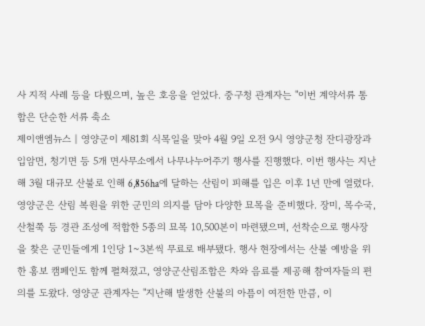사 지적 사례 등을 다뤘으며, 높은 호응을 얻었다. 중구청 관계자는 "이번 계약서류 통합은 단순한 서류 축소
제이앤엠뉴스 | 영양군이 제81회 식목일을 맞아 4월 9일 오전 9시 영양군청 잔디광장과 입암면, 청기면 등 5개 면사무소에서 나무나누어주기 행사를 진행했다. 이번 행사는 지난해 3월 대규모 산불로 인해 6,856ha에 달하는 산림이 피해를 입은 이후 1년 만에 열렸다. 영양군은 산림 복원을 위한 군민의 의지를 담아 다양한 묘목을 준비했다. 장미, 목수국, 산철쭉 등 경관 조성에 적합한 5종의 묘목 10,500본이 마련됐으며, 선착순으로 행사장을 찾은 군민들에게 1인당 1~3본씩 무료로 배부됐다. 행사 현장에서는 산불 예방을 위한 홍보 캠페인도 함께 펼쳐졌고, 영양군산림조합은 차와 음료를 제공해 참여자들의 편의를 도왔다. 영양군 관계자는 "지난해 발생한 산불의 아픔이 여전한 만큼, 이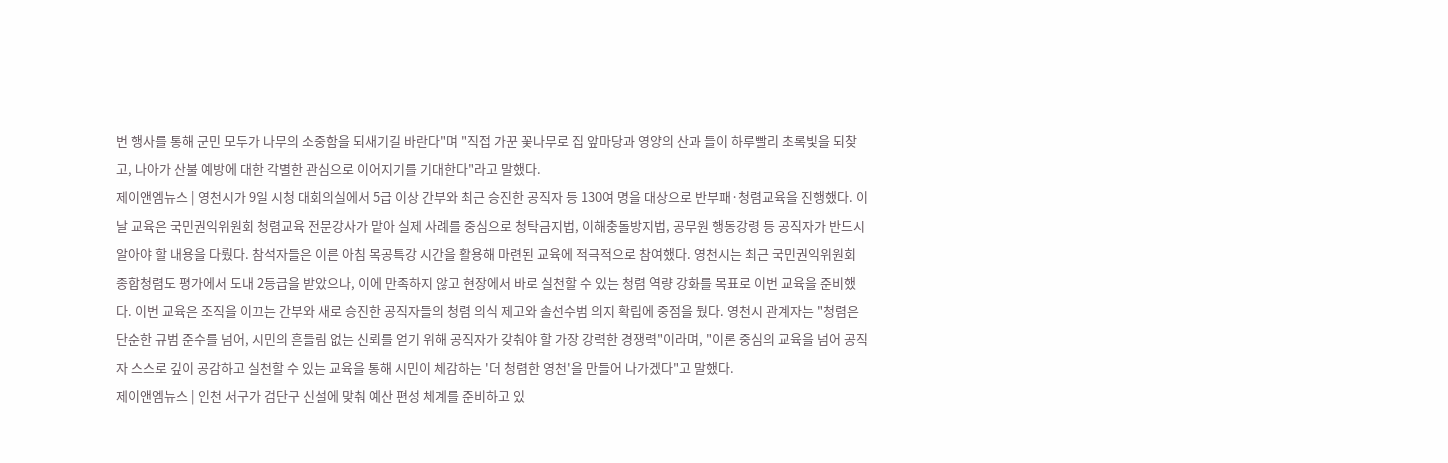번 행사를 통해 군민 모두가 나무의 소중함을 되새기길 바란다"며 "직접 가꾼 꽃나무로 집 앞마당과 영양의 산과 들이 하루빨리 초록빛을 되찾고, 나아가 산불 예방에 대한 각별한 관심으로 이어지기를 기대한다"라고 말했다.
제이앤엠뉴스 | 영천시가 9일 시청 대회의실에서 5급 이상 간부와 최근 승진한 공직자 등 130여 명을 대상으로 반부패·청렴교육을 진행했다. 이날 교육은 국민권익위원회 청렴교육 전문강사가 맡아 실제 사례를 중심으로 청탁금지법, 이해충돌방지법, 공무원 행동강령 등 공직자가 반드시 알아야 할 내용을 다뤘다. 참석자들은 이른 아침 목공특강 시간을 활용해 마련된 교육에 적극적으로 참여했다. 영천시는 최근 국민권익위원회 종합청렴도 평가에서 도내 2등급을 받았으나, 이에 만족하지 않고 현장에서 바로 실천할 수 있는 청렴 역량 강화를 목표로 이번 교육을 준비했다. 이번 교육은 조직을 이끄는 간부와 새로 승진한 공직자들의 청렴 의식 제고와 솔선수범 의지 확립에 중점을 뒀다. 영천시 관계자는 "청렴은 단순한 규범 준수를 넘어, 시민의 흔들림 없는 신뢰를 얻기 위해 공직자가 갖춰야 할 가장 강력한 경쟁력"이라며, "이론 중심의 교육을 넘어 공직자 스스로 깊이 공감하고 실천할 수 있는 교육을 통해 시민이 체감하는 '더 청렴한 영천'을 만들어 나가겠다"고 말했다.
제이앤엠뉴스 | 인천 서구가 검단구 신설에 맞춰 예산 편성 체계를 준비하고 있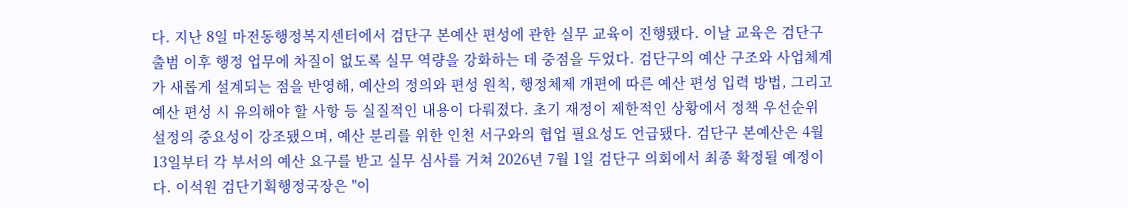다. 지난 8일 마전동행정복지센터에서 검단구 본예산 편성에 관한 실무 교육이 진행됐다. 이날 교육은 검단구 출범 이후 행정 업무에 차질이 없도록 실무 역량을 강화하는 데 중점을 두었다. 검단구의 예산 구조와 사업체계가 새롭게 설계되는 점을 반영해, 예산의 정의와 편성 원칙, 행정체제 개편에 따른 예산 편성 입력 방법, 그리고 예산 편성 시 유의해야 할 사항 등 실질적인 내용이 다뤄졌다. 초기 재정이 제한적인 상황에서 정책 우선순위 설정의 중요성이 강조됐으며, 예산 분리를 위한 인천 서구와의 협업 필요성도 언급됐다. 검단구 본예산은 4월 13일부터 각 부서의 예산 요구를 받고 실무 심사를 거쳐 2026년 7월 1일 검단구 의회에서 최종 확정될 예정이다. 이석원 검단기획행정국장은 "이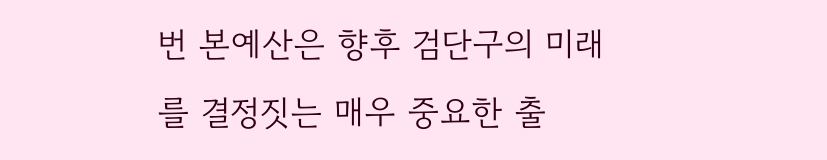번 본예산은 향후 검단구의 미래를 결정짓는 매우 중요한 출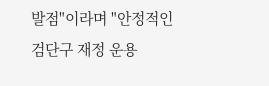발점"이라며 "안정적인 검단구 재정 운용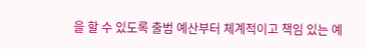을 할 수 있도록 출범 예산부터 체계적이고 책임 있는 예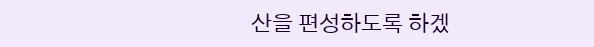산을 편성하도록 하겠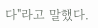다"라고 말했다.